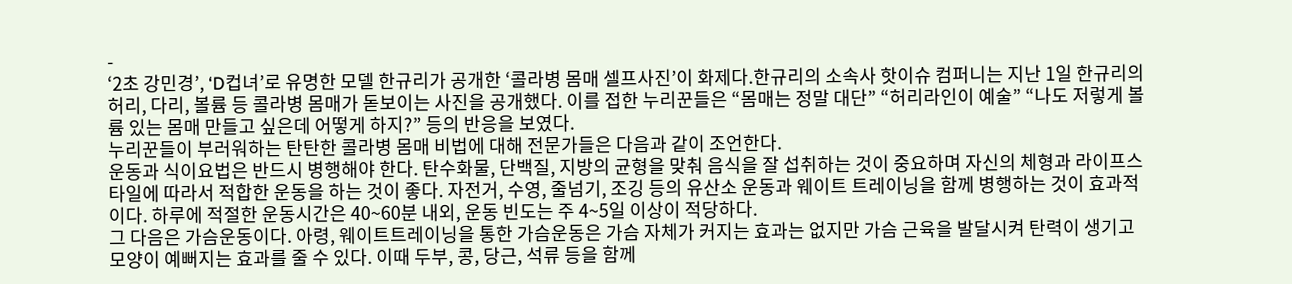-
‘2초 강민경’, ‘D컵녀’로 유명한 모델 한규리가 공개한 ‘콜라병 몸매 셀프사진’이 화제다.한규리의 소속사 핫이슈 컴퍼니는 지난 1일 한규리의 허리, 다리, 볼륨 등 콜라병 몸매가 돋보이는 사진을 공개했다. 이를 접한 누리꾼들은 “몸매는 정말 대단” “허리라인이 예술” “나도 저렇게 볼륨 있는 몸매 만들고 싶은데 어떻게 하지?” 등의 반응을 보였다.
누리꾼들이 부러워하는 탄탄한 콜라병 몸매 비법에 대해 전문가들은 다음과 같이 조언한다.
운동과 식이요법은 반드시 병행해야 한다. 탄수화물, 단백질, 지방의 균형을 맞춰 음식을 잘 섭취하는 것이 중요하며 자신의 체형과 라이프스타일에 따라서 적합한 운동을 하는 것이 좋다. 자전거, 수영, 줄넘기, 조깅 등의 유산소 운동과 웨이트 트레이닝을 함께 병행하는 것이 효과적이다. 하루에 적절한 운동시간은 40~60분 내외, 운동 빈도는 주 4~5일 이상이 적당하다.
그 다음은 가슴운동이다. 아령, 웨이트트레이닝을 통한 가슴운동은 가슴 자체가 커지는 효과는 없지만 가슴 근육을 발달시켜 탄력이 생기고 모양이 예뻐지는 효과를 줄 수 있다. 이때 두부, 콩, 당근, 석류 등을 함께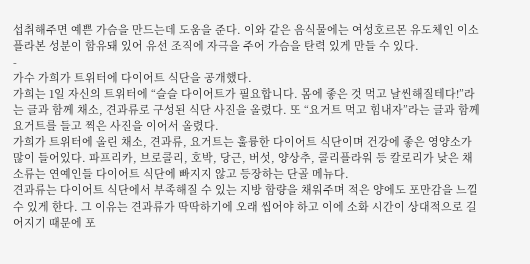섭취해주면 예쁜 가슴을 만드는데 도움을 준다. 이와 같은 음식물에는 여성호르몬 유도체인 이소플라본 성분이 함유돼 있어 유선 조직에 자극을 주어 가슴을 탄력 있게 만들 수 있다.
-
가수 가희가 트위터에 다이어트 식단을 공개했다.
가희는 1일 자신의 트위터에 “슬슬 다이어트가 필요합니다. 몸에 좋은 것 먹고 날씬해질테다!”라는 글과 함께 채소, 견과류로 구성된 식단 사진을 올렸다. 또 “요거트 먹고 힘내자”라는 글과 함께 요거트를 들고 찍은 사진을 이어서 올렸다.
가희가 트위터에 올린 채소, 견과류, 요거트는 훌륭한 다이어트 식단이며 건강에 좋은 영양소가 많이 들어있다. 파프리카, 브로콜리, 호박, 당근, 버섯, 양상추, 콜리플라워 등 칼로리가 낮은 채소류는 연예인들 다이어트 식단에 빠지지 않고 등장하는 단골 메뉴다.
견과류는 다이어트 식단에서 부족해질 수 있는 지방 함량을 채워주며 적은 양에도 포만감을 느낄 수 있게 한다. 그 이유는 견과류가 딱딱하기에 오래 씹어야 하고 이에 소화 시간이 상대적으로 길어지기 때문에 포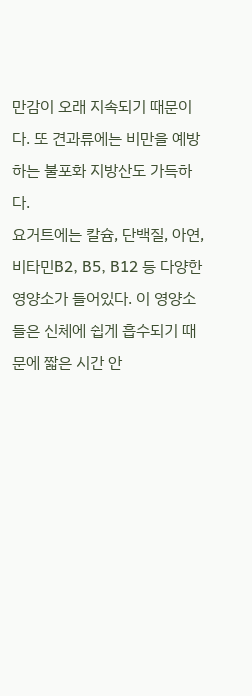만감이 오래 지속되기 때문이다. 또 견과류에는 비만을 예방하는 불포화 지방산도 가득하다.
요거트에는 칼슘, 단백질, 아연, 비타민B2, B5, B12 등 다양한 영양소가 들어있다. 이 영양소들은 신체에 쉽게 흡수되기 때문에 짧은 시간 안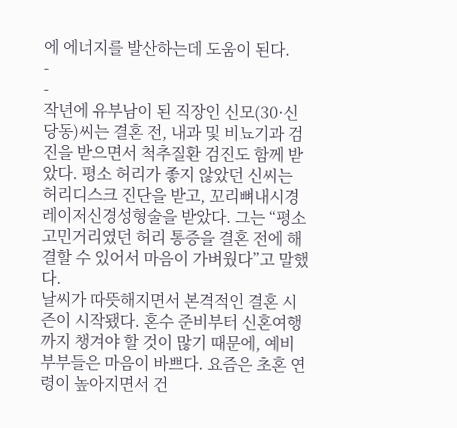에 에너지를 발산하는데 도움이 된다.
-
-
작년에 유부남이 된 직장인 신모(30·신당동)씨는 결혼 전, 내과 및 비뇨기과 검진을 받으면서 척추질환 검진도 함께 받았다. 평소 허리가 좋지 않았던 신씨는 허리디스크 진단을 받고, 꼬리뼈내시경레이저신경성형술을 받았다. 그는 “평소 고민거리였던 허리 통증을 결혼 전에 해결할 수 있어서 마음이 가벼웠다”고 말했다.
날씨가 따뜻해지면서 본격적인 결혼 시즌이 시작됐다. 혼수 준비부터 신혼여행까지 챙겨야 할 것이 많기 때문에, 예비 부부들은 마음이 바쁘다. 요즘은 초혼 연령이 높아지면서 건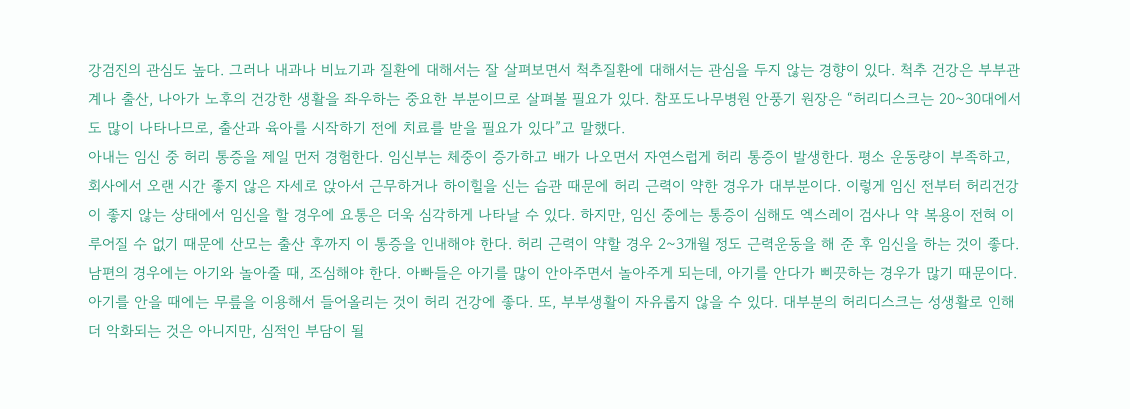강검진의 관심도 높다. 그러나 내과나 비뇨기과 질환에 대해서는 잘 살펴보면서 척추질환에 대해서는 관심을 두지 않는 경향이 있다. 척추 건강은 부부관계나 출산, 나아가 노후의 건강한 생활을 좌우하는 중요한 부분이므로 살펴볼 필요가 있다. 참포도나무병원 안풍기 원장은 “허리디스크는 20~30대에서도 많이 나타나므로, 출산과 육아를 시작하기 전에 치료를 받을 필요가 있다”고 말했다.
아내는 임신 중 허리 통증을 제일 먼저 경험한다. 임신부는 체중이 증가하고 배가 나오면서 자연스럽게 허리 통증이 발생한다. 평소 운동량이 부족하고, 회사에서 오랜 시간 좋지 않은 자세로 앉아서 근무하거나 하이힐을 신는 습관 때문에 허리 근력이 약한 경우가 대부분이다. 이렇게 임신 전부터 허리건강이 좋지 않는 상태에서 임신을 할 경우에 요통은 더욱 심각하게 나타날 수 있다. 하지만, 임신 중에는 통증이 심해도 엑스레이 검사나 약 복용이 전혀 이루어질 수 없기 때문에 산모는 출산 후까지 이 통증을 인내해야 한다. 허리 근력이 약할 경우 2~3개월 정도 근력운동을 해 준 후 임신을 하는 것이 좋다.
남편의 경우에는 아기와 놀아줄 때, 조심해야 한다. 아빠들은 아기를 많이 안아주면서 놀아주게 되는데, 아기를 안다가 삐끗하는 경우가 많기 때문이다. 아기를 안을 때에는 무릎을 이용해서 들어올리는 것이 허리 건강에 좋다. 또, 부부생활이 자유롭지 않을 수 있다. 대부분의 허리디스크는 성생활로 인해 더 악화되는 것은 아니지만, 심적인 부담이 될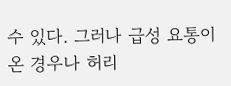수 있다. 그러나 급성 요통이 온 경우나 허리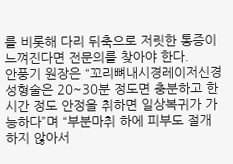를 비롯해 다리 뒤축으로 저릿한 통증이 느껴진다면 전문의를 찾아야 한다.
안풍기 원장은 “꼬리뼈내시경레이저신경성형술은 20~30분 정도면 충분하고 한시간 정도 안정을 취하면 일상복귀가 가능하다”며 “부분마취 하에 피부도 절개하지 않아서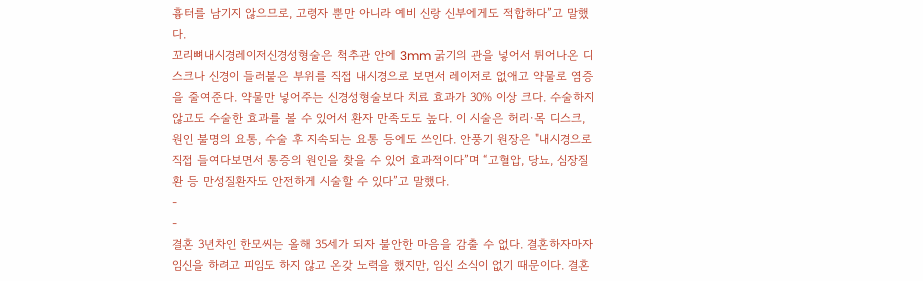흉터를 남기지 않으므로, 고령자 뿐만 아니라 예비 신랑 신부에게도 적합하다”고 말했다.
꼬리뼈내시경레이저신경성형술은 척추관 안에 3mm 굵기의 관을 넣어서 튀어나온 디스크나 신경이 들러붙은 부위를 직접 내시경으로 보면서 레이저로 없애고 약물로 염증을 줄여준다. 약물만 넣어주는 신경성형술보다 치료 효과가 30% 이상 크다. 수술하지 않고도 수술한 효과를 볼 수 있어서 환자 만족도도 높다. 이 시술은 허리·목 디스크, 원인 불명의 요통, 수술 후 지속되는 요통 등에도 쓰인다. 안풍기 원장은 "내시경으로 직접 들여다보면서 통증의 원인을 찾을 수 있어 효과적이다”며 “고혈압, 당뇨, 심장질환 등 만성질환자도 안전하게 시술할 수 있다”고 말했다.
-
-
결혼 3년차인 한모씨는 올해 35세가 되자 불안한 마음을 감출 수 없다. 결혼하자마자 임신을 하려고 피임도 하지 않고 온갖 노력을 했지만, 임신 소식이 없기 때문이다. 결혼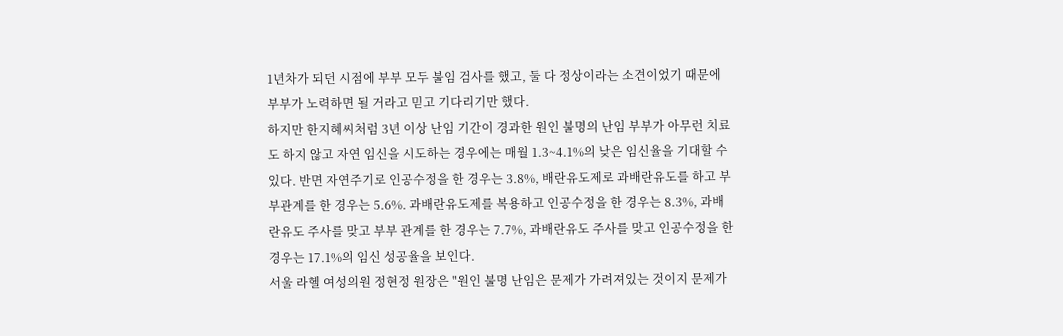1년차가 되던 시점에 부부 모두 불임 검사를 했고, 둘 다 정상이라는 소견이었기 때문에 부부가 노력하면 될 거라고 믿고 기다리기만 했다.
하지만 한지혜씨처럼 3년 이상 난임 기간이 경과한 원인 불명의 난임 부부가 아무런 치료도 하지 않고 자연 임신을 시도하는 경우에는 매월 1.3~4.1%의 낮은 임신율을 기대할 수 있다. 반면 자연주기로 인공수정을 한 경우는 3.8%, 배란유도제로 과배란유도를 하고 부부관계를 한 경우는 5.6%. 과배란유도제를 복용하고 인공수정을 한 경우는 8.3%, 과배란유도 주사를 맞고 부부 관계를 한 경우는 7.7%, 과배란유도 주사를 맞고 인공수정을 한 경우는 17.1%의 임신 성공율을 보인다.
서울 라헬 여성의원 정현정 원장은 "원인 불명 난임은 문제가 가려져있는 것이지 문제가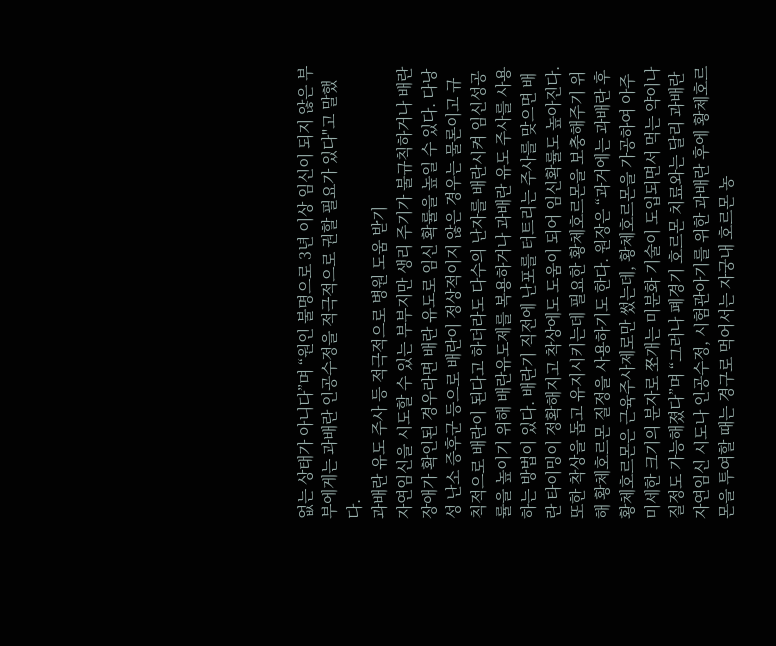없는 상태가 아니다”며 “원인 불명으로 3년 이상 임신이 되지 않은 부부에게는 과배란 인공수정을 적극적으로 권할 필요가 있다"고 말했다.
과배란 유도 주사 등 적극적으로 병원 도움 받기
자연임신을 시도할 수 있는 부부지만 생리 주기가 불규칙하거나 배란장애가 확인된 경우라면 배란 유도로 임신 확률을 높일 수 있다. 다낭성 난소 증후군 등으로 배란이 정상적이지 않은 경우는 물론이고 규칙적으로 배란이 된다고 하더라도 다수의 난자를 배란시켜 임신성공률을 높이기 위해 배란유도제를 복용하거나 과배란 유도 주사를 사용하는 방법이 있다. 배란기 직전에 난포를 터트리는 주사를 맞으면 배란 타이밍이 정확해지고 착상에도 도움이 되어 임신확률도 높아진다.
또한 착상을 돕고 유지시키는데 필요한 황체호르몬을 보충해주기 위해 황체호르몬 질정을 사용하기도 한다. 원장은 “과거에는 과배란 후 황체호르몬은 근육주사제로만 썼는데, 황체호르몬을 가공하여 아주 미세한 크기의 분자로 쪼개는 미분화 기술이 도입되면서 먹는 약이나 질정도 가능해졌다”며 “그러나 폐경기 호르몬 치료와는 달리 과배란 자연임신 시도나 인공수정, 시험관아기를 위한 과배란 후에 황체호르몬을 투여할 때는 경구로 먹어서는 자궁내 호르몬 농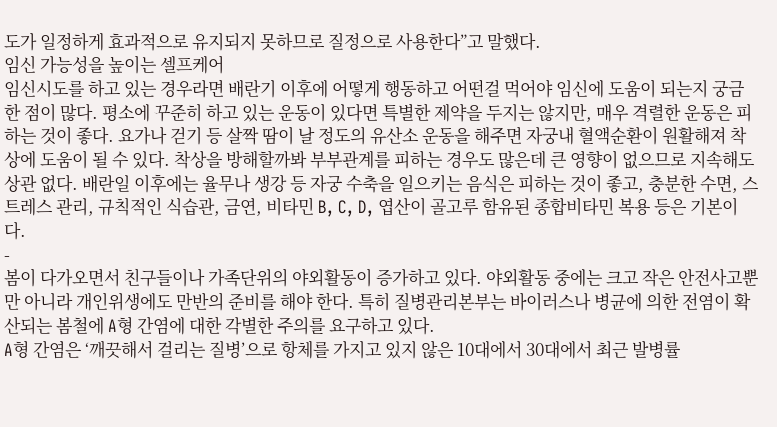도가 일정하게 효과적으로 유지되지 못하므로 질정으로 사용한다”고 말했다.
임신 가능성을 높이는 셀프케어
임신시도를 하고 있는 경우라면 배란기 이후에 어떻게 행동하고 어떤걸 먹어야 임신에 도움이 되는지 궁금한 점이 많다. 평소에 꾸준히 하고 있는 운동이 있다면 특별한 제약을 두지는 않지만, 매우 격렬한 운동은 피하는 것이 좋다. 요가나 걷기 등 살짝 땀이 날 정도의 유산소 운동을 해주면 자궁내 혈액순환이 원활해져 착상에 도움이 될 수 있다. 착상을 방해할까봐 부부관계를 피하는 경우도 많은데 큰 영향이 없으므로 지속해도 상관 없다. 배란일 이후에는 율무나 생강 등 자궁 수축을 일으키는 음식은 피하는 것이 좋고, 충분한 수면, 스트레스 관리, 규칙적인 식습관, 금연, 비타민 B, C, D, 엽산이 골고루 함유된 종합비타민 복용 등은 기본이다.
-
봄이 다가오면서 친구들이나 가족단위의 야외활동이 증가하고 있다. 야외활동 중에는 크고 작은 안전사고뿐만 아니라 개인위생에도 만반의 준비를 해야 한다. 특히 질병관리본부는 바이러스나 병균에 의한 전염이 확산되는 봄철에 A형 간염에 대한 각별한 주의를 요구하고 있다.
A형 간염은 ‘깨끗해서 걸리는 질병’으로 항체를 가지고 있지 않은 10대에서 30대에서 최근 발병률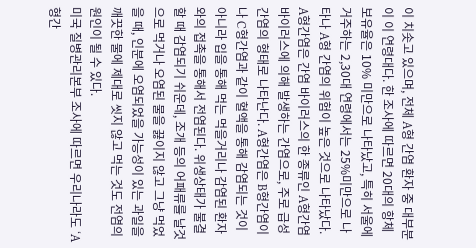이 치솟고 있으며, 전체 A형 간염 환자 중 대부분이 이 연령대다. 한 조사에 따르면 20대의 항체 보유율은 10% 미만으로 나타났고, 특히 서울에 거주하는 2,30대 연령에서는 25%미만으로 나타나 A형 간염의 위험이 높은 것으로 나타났다.
A형간염은 간염 바이러스의 한 종류인 A형간염 바이러스에 의해 발생하는 간염으로, 주로 급성간염의 형태로 나타난다. A형간염은 B형간염이나 C형간염과 같이 혈액을 통해 감염되는 것이 아니라 입을 통해 먹는 먹을거리나 감염된 환자와의 접촉을 통해서 전염된다. 위생상태가 불결할 때 감염되기 쉬운데, 조개 등의 어패류를 날것으로 먹거나 오염된 물을 끓이지 않고 그냥 먹었을 때, 인분에 오염되었을 가능성이 있는 과일을 깨끗한 물에 제대로 씻지 않고 먹는 것도 전염의 원인이 될 수 있다.
미국 질병관리본부 조사에 따르면 우리나라도 ‘A형간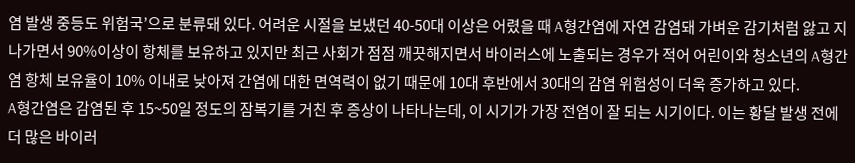염 발생 중등도 위험국’으로 분류돼 있다. 어려운 시절을 보냈던 40-50대 이상은 어렸을 때 A형간염에 자연 감염돼 가벼운 감기처럼 앓고 지나가면서 90%이상이 항체를 보유하고 있지만 최근 사회가 점점 깨끗해지면서 바이러스에 노출되는 경우가 적어 어린이와 청소년의 A형간염 항체 보유율이 10% 이내로 낮아져 간염에 대한 면역력이 없기 때문에 10대 후반에서 30대의 감염 위험성이 더욱 증가하고 있다.
A형간염은 감염된 후 15~50일 정도의 잠복기를 거친 후 증상이 나타나는데, 이 시기가 가장 전염이 잘 되는 시기이다. 이는 황달 발생 전에 더 많은 바이러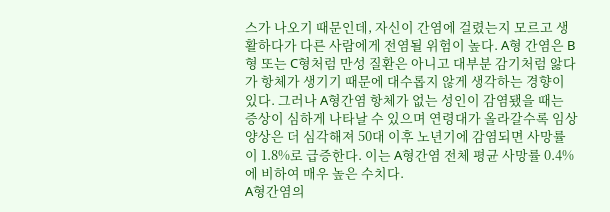스가 나오기 때문인데, 자신이 간염에 걸렸는지 모르고 생활하다가 다른 사람에게 전염될 위험이 높다. A형 간염은 B형 또는 C형처럼 만성 질환은 아니고 대부분 감기처럼 앓다가 항체가 생기기 때문에 대수롭지 않게 생각하는 경향이 있다. 그러나 A형간염 항체가 없는 성인이 감염됐을 때는 증상이 심하게 나타날 수 있으며 연령대가 올라갈수록 임상 양상은 더 심각해져 50대 이후 노년기에 감염되면 사망률이 1.8%로 급증한다. 이는 A형간염 전체 평균 사망률 0.4%에 비하여 매우 높은 수치다.
A형간염의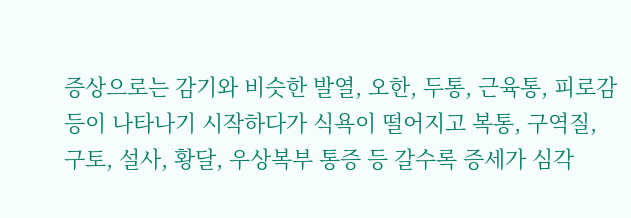증상으로는 감기와 비슷한 발열, 오한, 두통, 근육통, 피로감 등이 나타나기 시작하다가 식욕이 떨어지고 복통, 구역질, 구토, 설사, 황달, 우상복부 통증 등 갈수록 증세가 심각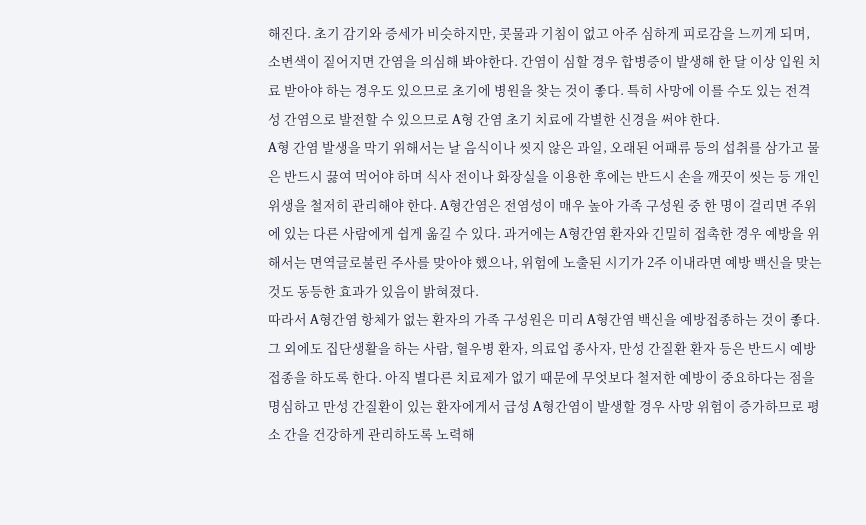해진다. 초기 감기와 증세가 비슷하지만, 콧물과 기침이 없고 아주 심하게 피로감을 느끼게 되며, 소변색이 짙어지면 간염을 의심해 봐야한다. 간염이 심할 경우 합병증이 발생해 한 달 이상 입원 치료 받아야 하는 경우도 있으므로 초기에 병원을 찾는 것이 좋다. 특히 사망에 이를 수도 있는 전격성 간염으로 발전할 수 있으므로 A형 간염 초기 치료에 각별한 신경을 써야 한다.
A형 간염 발생을 막기 위해서는 날 음식이나 씻지 않은 과일, 오래된 어패류 등의 섭취를 삼가고 물은 반드시 끓여 먹어야 하며 식사 전이나 화장실을 이용한 후에는 반드시 손을 깨끗이 씻는 등 개인위생을 철저히 관리해야 한다. A형간염은 전염성이 매우 높아 가족 구성원 중 한 명이 걸리면 주위에 있는 다른 사람에게 쉽게 옮길 수 있다. 과거에는 A형간염 환자와 긴밀히 접촉한 경우 예방을 위해서는 면역글로불린 주사를 맞아야 했으나, 위험에 노출된 시기가 2주 이내라면 예방 백신을 맞는 것도 동등한 효과가 있음이 밝혀졌다.
따라서 A형간염 항체가 없는 환자의 가족 구성원은 미리 A형간염 백신을 예방접종하는 것이 좋다. 그 외에도 집단생활을 하는 사람, 혈우병 환자, 의료업 종사자, 만성 간질환 환자 등은 반드시 예방 접종을 하도록 한다. 아직 별다른 치료제가 없기 때문에 무엇보다 철저한 예방이 중요하다는 점을 명심하고 만성 간질환이 있는 환자에게서 급성 A형간염이 발생할 경우 사망 위험이 증가하므로 평소 간을 건강하게 관리하도록 노력해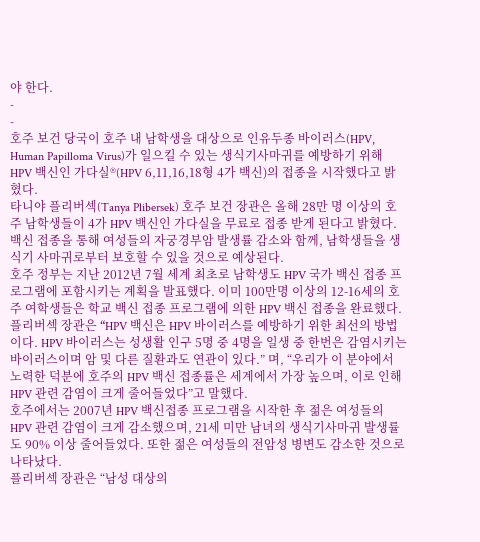야 한다.
-
-
호주 보건 당국이 호주 내 남학생을 대상으로 인유두종 바이러스(HPV, Human Papilloma Virus)가 일으킬 수 있는 생식기사마귀를 예방하기 위해 HPV 백신인 가다실®(HPV 6,11,16,18형 4가 백신)의 접종을 시작했다고 밝혔다.
타니야 플리버섹(Tanya Plibersek) 호주 보건 장관은 올해 28만 명 이상의 호주 남학생들이 4가 HPV 백신인 가다실을 무료로 접종 받게 된다고 밝혔다. 백신 접종을 통해 여성들의 자궁경부암 발생률 감소와 함께, 남학생들을 생식기 사마귀로부터 보호할 수 있을 것으로 예상된다.
호주 정부는 지난 2012년 7월 세계 최초로 남학생도 HPV 국가 백신 접종 프로그램에 포함시키는 계획을 발표했다. 이미 100만명 이상의 12-16세의 호주 여학생들은 학교 백신 접종 프로그램에 의한 HPV 백신 접종을 완료했다.
플리버섹 장관은 “HPV 백신은 HPV 바이러스를 예방하기 위한 최선의 방법이다. HPV 바이러스는 성생활 인구 5명 중 4명을 일생 중 한번은 감염시키는 바이러스이며 암 및 다른 질환과도 연관이 있다.” 며, “우리가 이 분야에서 노력한 덕분에 호주의 HPV 백신 접종률은 세계에서 가장 높으며, 이로 인해 HPV 관련 감염이 크게 줄어들었다”고 말했다.
호주에서는 2007년 HPV 백신접종 프로그램을 시작한 후 젊은 여성들의 HPV 관련 감염이 크게 감소했으며, 21세 미만 남녀의 생식기사마귀 발생률도 90% 이상 줄어들었다. 또한 젊은 여성들의 전암성 병변도 감소한 것으로 나타났다.
플리버섹 장관은 “남성 대상의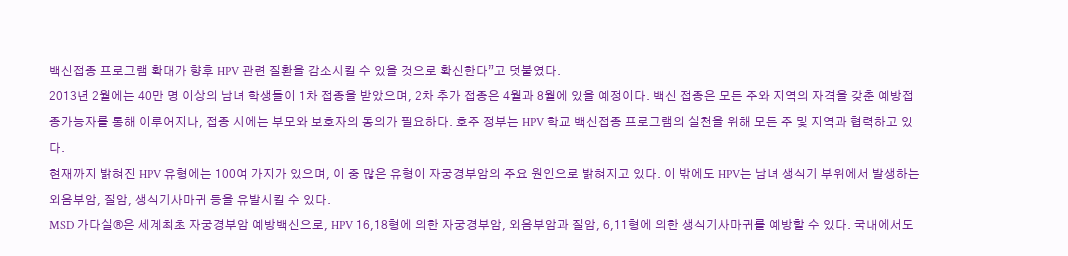백신접종 프로그램 확대가 향후 HPV 관련 질환을 감소시킬 수 있을 것으로 확신한다”고 덧붙였다.
2013년 2월에는 40만 명 이상의 남녀 학생들이 1차 접종을 받았으며, 2차 추가 접종은 4월과 8월에 있을 예정이다. 백신 접종은 모든 주와 지역의 자격을 갖춘 예방접종가능자를 통해 이루어지나, 접종 시에는 부모와 보호자의 동의가 필요하다. 호주 정부는 HPV 학교 백신접종 프로그램의 실천을 위해 모든 주 및 지역과 협력하고 있다.
현재까지 밝혀진 HPV 유형에는 100여 가지가 있으며, 이 중 많은 유형이 자궁경부암의 주요 원인으로 밝혀지고 있다. 이 밖에도 HPV는 남녀 생식기 부위에서 발생하는 외음부암, 질암, 생식기사마귀 등을 유발시킬 수 있다.
MSD 가다실®은 세계최초 자궁경부암 예방백신으로, HPV 16,18형에 의한 자궁경부암, 외음부암과 질암, 6,11형에 의한 생식기사마귀를 예방할 수 있다. 국내에서도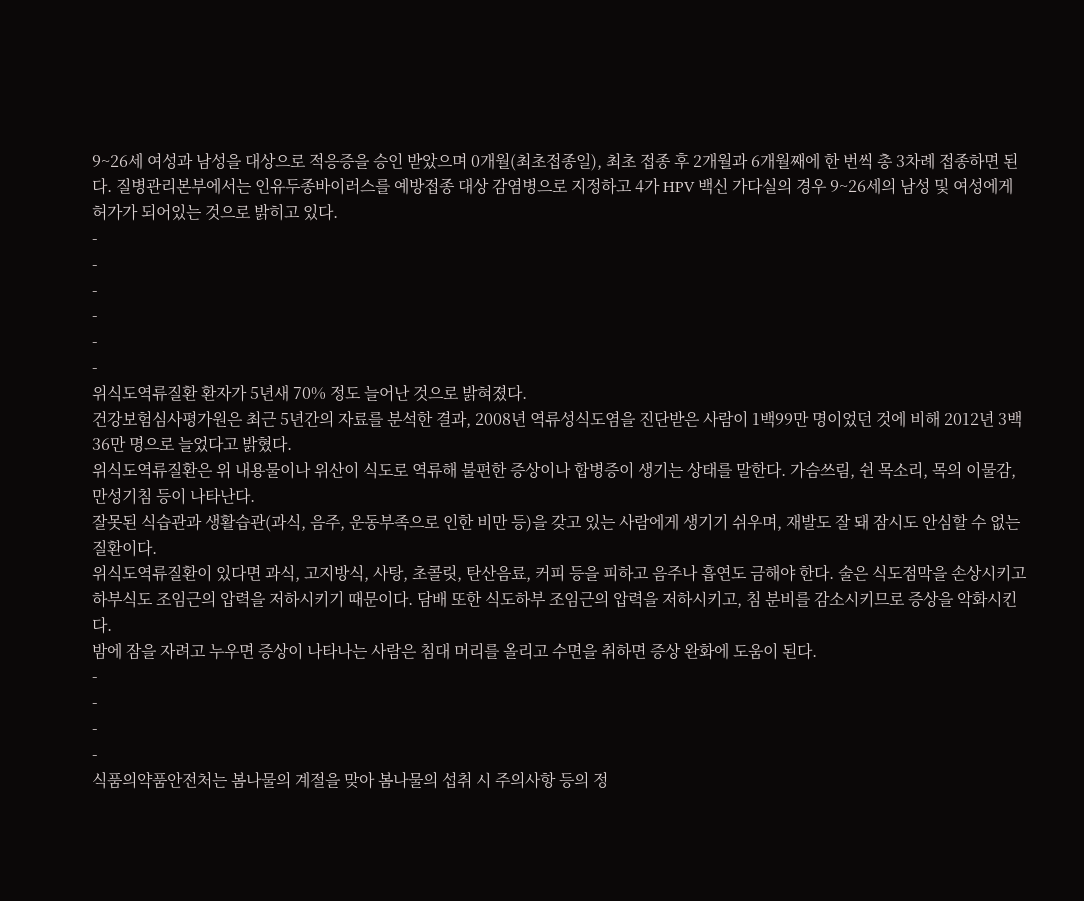9~26세 여성과 남성을 대상으로 적응증을 승인 받았으며 0개월(최초접종일), 최초 접종 후 2개월과 6개월째에 한 번씩 총 3차례 접종하면 된다. 질병관리본부에서는 인유두종바이러스를 예방접종 대상 감염병으로 지정하고 4가 HPV 백신 가다실의 경우 9~26세의 남성 및 여성에게 허가가 되어있는 것으로 밝히고 있다.
-
-
-
-
-
-
위식도역류질환 환자가 5년새 70% 정도 늘어난 것으로 밝혀졌다.
건강보험심사평가원은 최근 5년간의 자료를 분석한 결과, 2008년 역류성식도염을 진단받은 사람이 1백99만 명이었던 것에 비해 2012년 3백36만 명으로 늘었다고 밝혔다.
위식도역류질환은 위 내용물이나 위산이 식도로 역류해 불편한 증상이나 합병증이 생기는 상태를 말한다. 가슴쓰림, 쉰 목소리, 목의 이물감, 만성기침 등이 나타난다.
잘못된 식습관과 생활습관(과식, 음주, 운동부족으로 인한 비만 등)을 갖고 있는 사람에게 생기기 쉬우며, 재발도 잘 돼 잠시도 안심할 수 없는 질환이다.
위식도역류질환이 있다면 과식, 고지방식, 사탕, 초콜릿, 탄산음료, 커피 등을 피하고 음주나 흡연도 금해야 한다. 술은 식도점막을 손상시키고 하부식도 조임근의 압력을 저하시키기 때문이다. 담배 또한 식도하부 조임근의 압력을 저하시키고, 침 분비를 감소시키므로 증상을 악화시킨다.
밤에 잠을 자려고 누우면 증상이 나타나는 사람은 침대 머리를 올리고 수면을 취하면 증상 완화에 도움이 된다.
-
-
-
-
식품의약품안전처는 봄나물의 계절을 맞아 봄나물의 섭취 시 주의사항 등의 정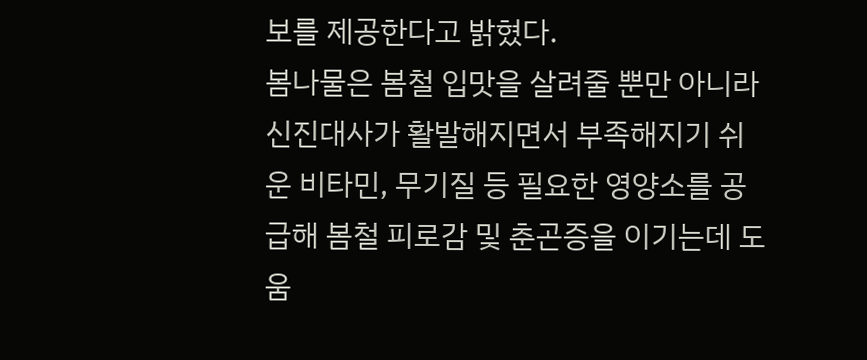보를 제공한다고 밝혔다.
봄나물은 봄철 입맛을 살려줄 뿐만 아니라 신진대사가 활발해지면서 부족해지기 쉬운 비타민, 무기질 등 필요한 영양소를 공급해 봄철 피로감 및 춘곤증을 이기는데 도움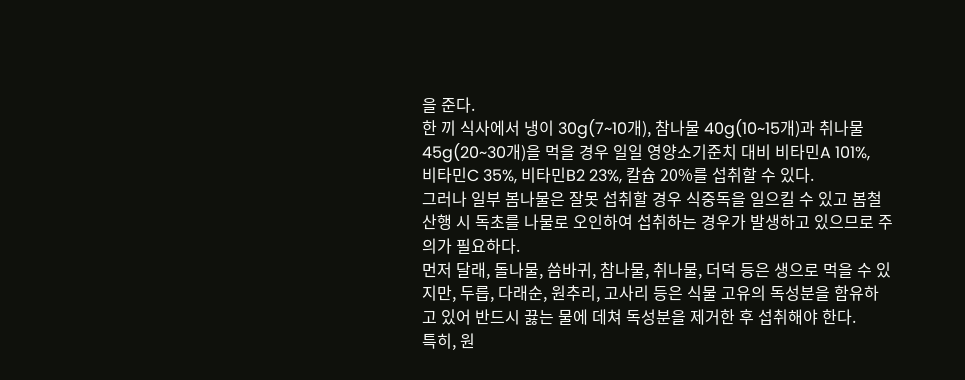을 준다.
한 끼 식사에서 냉이 30g(7~10개), 참나물 40g(10~15개)과 취나물 45g(20~30개)을 먹을 경우 일일 영양소기준치 대비 비타민A 101%, 비타민C 35%, 비타민B2 23%, 칼슘 20%를 섭취할 수 있다.
그러나 일부 봄나물은 잘못 섭취할 경우 식중독을 일으킬 수 있고 봄철 산행 시 독초를 나물로 오인하여 섭취하는 경우가 발생하고 있으므로 주의가 필요하다.
먼저 달래, 돌나물, 씀바귀, 참나물, 취나물, 더덕 등은 생으로 먹을 수 있지만, 두릅, 다래순, 원추리, 고사리 등은 식물 고유의 독성분을 함유하고 있어 반드시 끓는 물에 데쳐 독성분을 제거한 후 섭취해야 한다.
특히, 원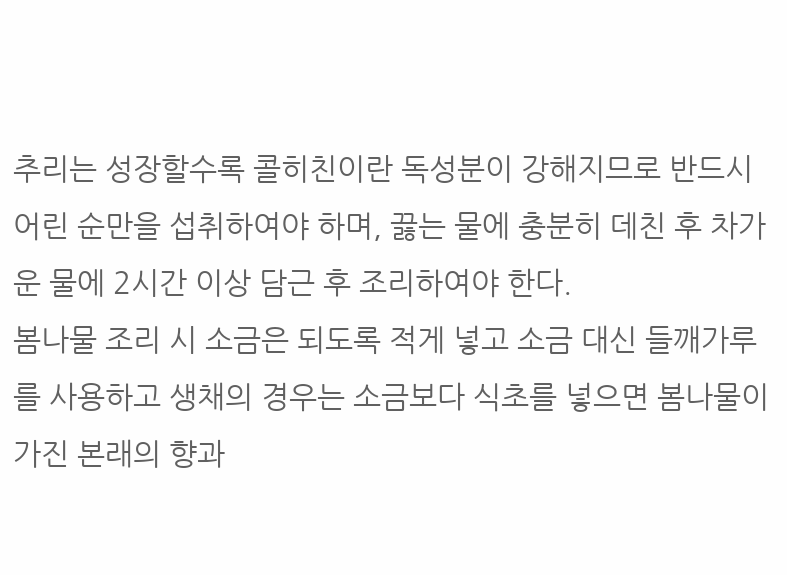추리는 성장할수록 콜히친이란 독성분이 강해지므로 반드시 어린 순만을 섭취하여야 하며, 끓는 물에 충분히 데친 후 차가운 물에 2시간 이상 담근 후 조리하여야 한다.
봄나물 조리 시 소금은 되도록 적게 넣고 소금 대신 들깨가루를 사용하고 생채의 경우는 소금보다 식초를 넣으면 봄나물이 가진 본래의 향과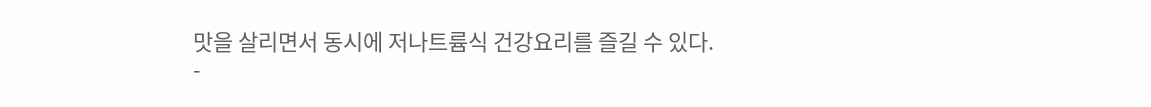맛을 살리면서 동시에 저나트륨식 건강요리를 즐길 수 있다.
-